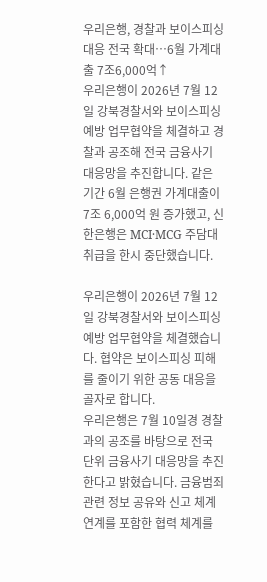우리은행, 경찰과 보이스피싱 대응 전국 확대…6월 가계대출 7조6,000억↑
우리은행이 2026년 7월 12일 강북경찰서와 보이스피싱 예방 업무협약을 체결하고 경찰과 공조해 전국 금융사기 대응망을 추진합니다. 같은 기간 6월 은행권 가계대출이 7조 6,000억 원 증가했고, 신한은행은 MCI·MCG 주담대 취급을 한시 중단했습니다.

우리은행이 2026년 7월 12일 강북경찰서와 보이스피싱 예방 업무협약을 체결했습니다. 협약은 보이스피싱 피해를 줄이기 위한 공동 대응을 골자로 합니다.
우리은행은 7월 10일경 경찰과의 공조를 바탕으로 전국 단위 금융사기 대응망을 추진한다고 밝혔습니다. 금융범죄 관련 정보 공유와 신고 체계 연계를 포함한 협력 체계를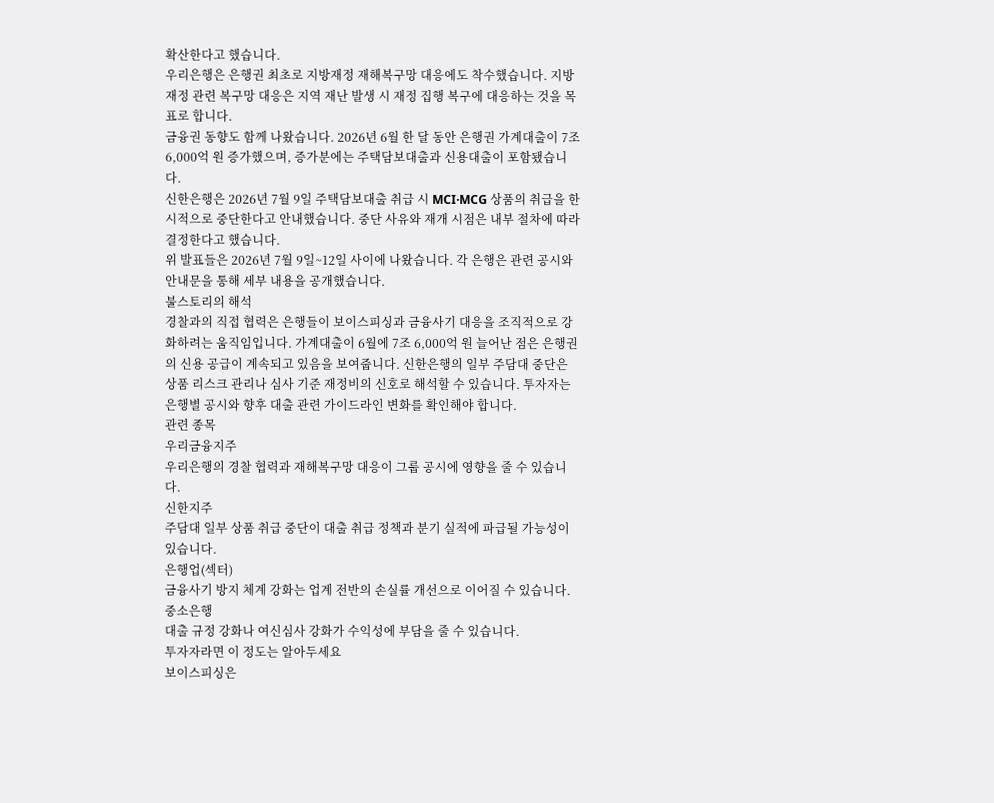확산한다고 했습니다.
우리은행은 은행권 최초로 지방재정 재해복구망 대응에도 착수했습니다. 지방재정 관련 복구망 대응은 지역 재난 발생 시 재정 집행 복구에 대응하는 것을 목표로 합니다.
금융권 동향도 함께 나왔습니다. 2026년 6월 한 달 동안 은행권 가계대출이 7조 6,000억 원 증가했으며, 증가분에는 주택담보대출과 신용대출이 포함됐습니다.
신한은행은 2026년 7월 9일 주택담보대출 취급 시 MCI·MCG 상품의 취급을 한시적으로 중단한다고 안내했습니다. 중단 사유와 재개 시점은 내부 절차에 따라 결정한다고 했습니다.
위 발표들은 2026년 7월 9일~12일 사이에 나왔습니다. 각 은행은 관련 공시와 안내문을 통해 세부 내용을 공개했습니다.
불스토리의 해석
경찰과의 직접 협력은 은행들이 보이스피싱과 금융사기 대응을 조직적으로 강화하려는 움직임입니다. 가계대출이 6월에 7조 6,000억 원 늘어난 점은 은행권의 신용 공급이 계속되고 있음을 보여줍니다. 신한은행의 일부 주담대 중단은 상품 리스크 관리나 심사 기준 재정비의 신호로 해석할 수 있습니다. 투자자는 은행별 공시와 향후 대출 관련 가이드라인 변화를 확인해야 합니다.
관련 종목
우리금융지주
우리은행의 경찰 협력과 재해복구망 대응이 그룹 공시에 영향을 줄 수 있습니다.
신한지주
주담대 일부 상품 취급 중단이 대출 취급 정책과 분기 실적에 파급될 가능성이 있습니다.
은행업(섹터)
금융사기 방지 체계 강화는 업계 전반의 손실률 개선으로 이어질 수 있습니다.
중소은행
대출 규정 강화나 여신심사 강화가 수익성에 부담을 줄 수 있습니다.
투자자라면 이 정도는 알아두세요
보이스피싱은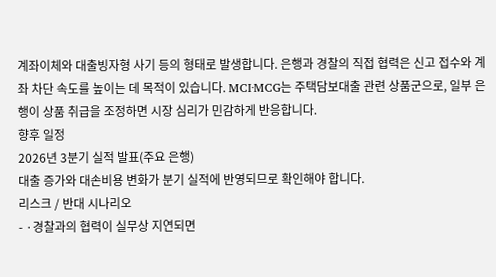계좌이체와 대출빙자형 사기 등의 형태로 발생합니다. 은행과 경찰의 직접 협력은 신고 접수와 계좌 차단 속도를 높이는 데 목적이 있습니다. MCI·MCG는 주택담보대출 관련 상품군으로, 일부 은행이 상품 취급을 조정하면 시장 심리가 민감하게 반응합니다.
향후 일정
2026년 3분기 실적 발표(주요 은행)
대출 증가와 대손비용 변화가 분기 실적에 반영되므로 확인해야 합니다.
리스크 / 반대 시나리오
- ·경찰과의 협력이 실무상 지연되면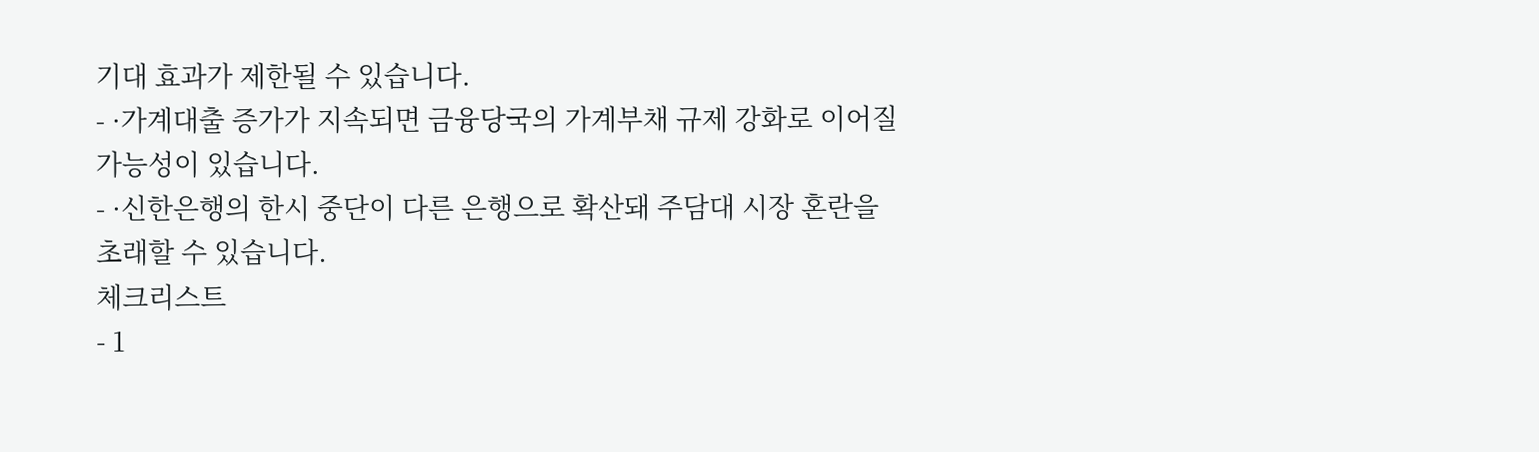기대 효과가 제한될 수 있습니다.
- ·가계대출 증가가 지속되면 금융당국의 가계부채 규제 강화로 이어질 가능성이 있습니다.
- ·신한은행의 한시 중단이 다른 은행으로 확산돼 주담대 시장 혼란을 초래할 수 있습니다.
체크리스트
- 1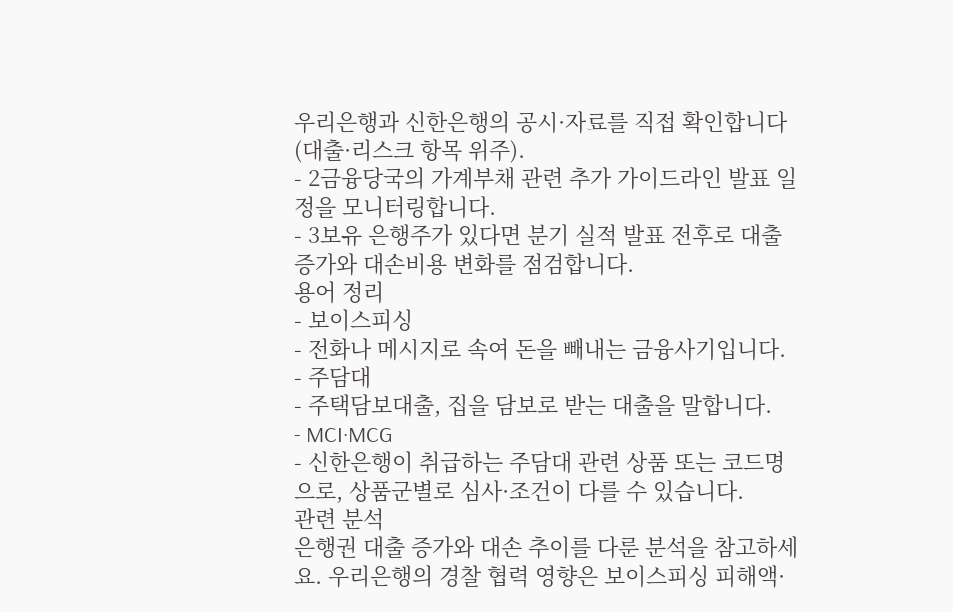우리은행과 신한은행의 공시·자료를 직접 확인합니다(대출·리스크 항목 위주).
- 2금융당국의 가계부채 관련 추가 가이드라인 발표 일정을 모니터링합니다.
- 3보유 은행주가 있다면 분기 실적 발표 전후로 대출 증가와 대손비용 변화를 점검합니다.
용어 정리
- 보이스피싱
- 전화나 메시지로 속여 돈을 빼내는 금융사기입니다.
- 주담대
- 주택담보대출, 집을 담보로 받는 대출을 말합니다.
- MCI·MCG
- 신한은행이 취급하는 주담대 관련 상품 또는 코드명으로, 상품군별로 심사·조건이 다를 수 있습니다.
관련 분석
은행권 대출 증가와 대손 추이를 다룬 분석을 참고하세요. 우리은행의 경찰 협력 영향은 보이스피싱 피해액·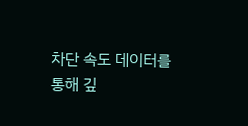차단 속도 데이터를 통해 깊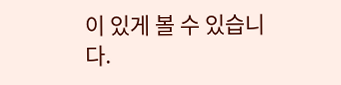이 있게 볼 수 있습니다.